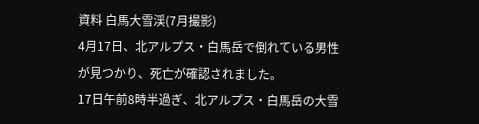資料 白馬大雪渓(7月撮影)
4月17日、北アルプス・白馬岳で倒れている男性が見つかり、死亡が確認されました。
17日午前8時半過ぎ、北アルプス・白馬岳の大雪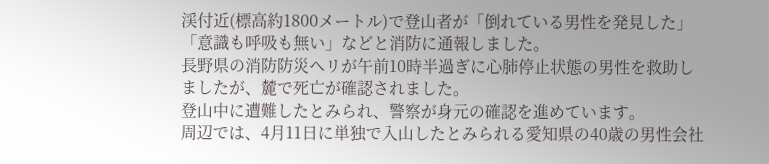渓付近(標高約1800メートル)で登山者が「倒れている男性を発見した」「意識も呼吸も無い」などと消防に通報しました。
長野県の消防防災ヘリが午前10時半過ぎに心肺停止状態の男性を救助しましたが、麓で死亡が確認されました。
登山中に遭難したとみられ、警察が身元の確認を進めています。
周辺では、4月11日に単独で入山したとみられる愛知県の40歳の男性会社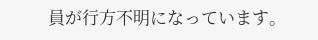員が行方不明になっています。